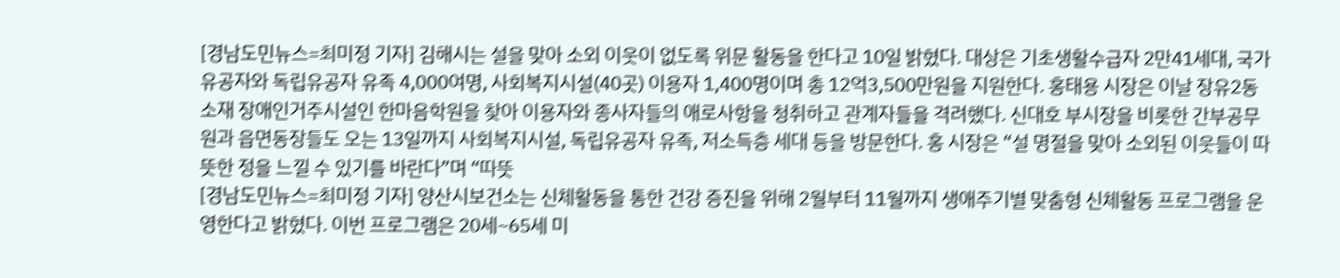[경남도민뉴스=최미정 기자] 김해시는 설을 맞아 소외 이웃이 없도록 위문 활동을 한다고 10일 밝혔다. 대상은 기초생활수급자 2만41세대, 국가유공자와 독립유공자 유족 4,000여명, 사회복지시설(40곳) 이용자 1,400명이며 총 12억3,500만원을 지원한다. 홍태용 시장은 이날 장유2동 소재 장애인거주시설인 한마음학원을 찾아 이용자와 종사자들의 애로사항을 청취하고 관계자들을 격려했다. 신대호 부시장을 비롯한 간부공무원과 읍면동장들도 오는 13일까지 사회복지시설, 독립유공자 유족, 저소득층 세대 등을 방문한다. 홍 시장은 “설 명절을 맞아 소외된 이웃들이 따뜻한 정을 느낄 수 있기를 바란다”며 “따뜻
[경남도민뉴스=최미정 기자] 양산시보건소는 신체활동을 통한 건강 증진을 위해 2월부터 11월까지 생애주기별 맞춤형 신체활동 프로그램을 운영한다고 밝혔다. 이번 프로그램은 20세~65세 미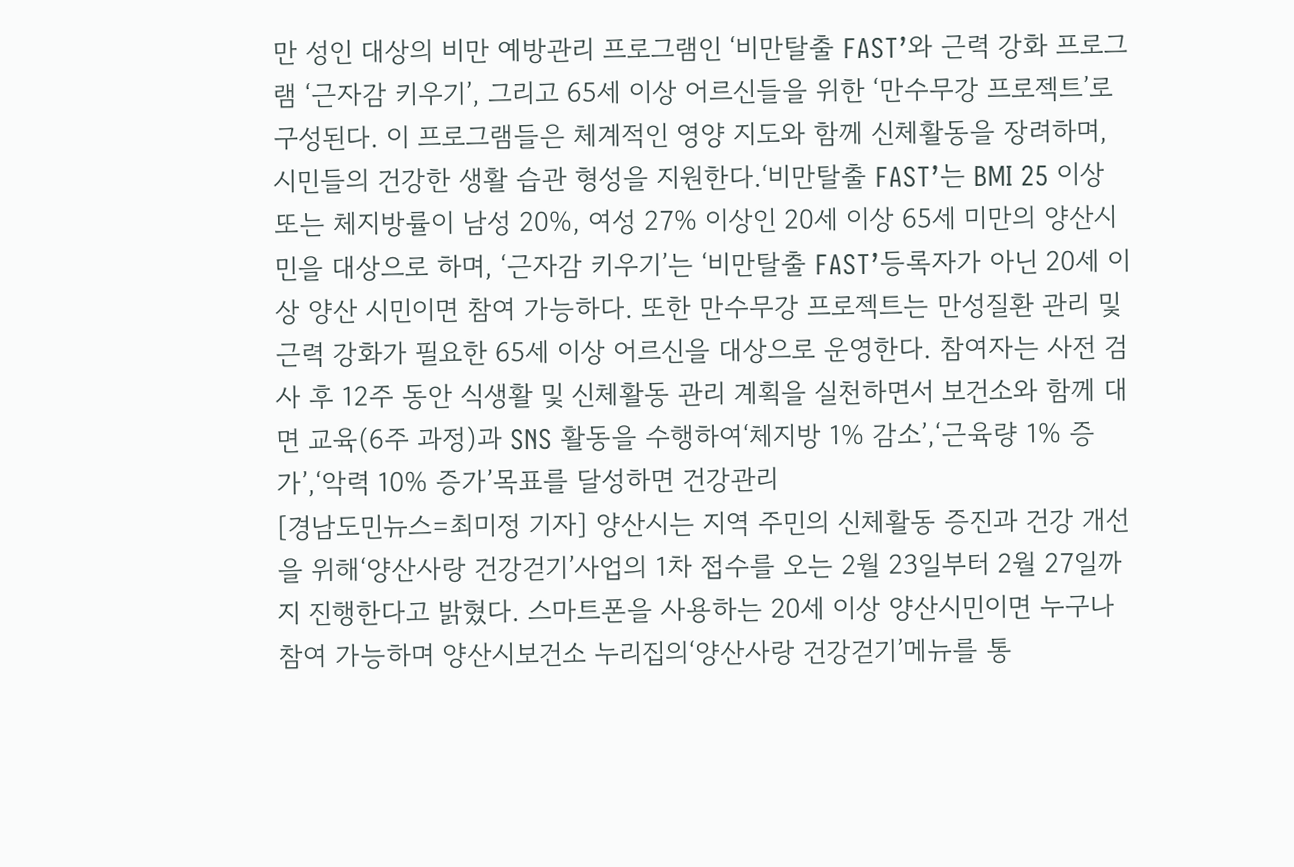만 성인 대상의 비만 예방관리 프로그램인 ‘비만탈출 FAST’와 근력 강화 프로그램 ‘근자감 키우기’, 그리고 65세 이상 어르신들을 위한 ‘만수무강 프로젝트’로 구성된다. 이 프로그램들은 체계적인 영양 지도와 함께 신체활동을 장려하며, 시민들의 건강한 생활 습관 형성을 지원한다.‘비만탈출 FAST’는 BMI 25 이상 또는 체지방률이 남성 20%, 여성 27% 이상인 20세 이상 65세 미만의 양산시민을 대상으로 하며, ‘근자감 키우기’는 ‘비만탈출 FAST’등록자가 아닌 20세 이상 양산 시민이면 참여 가능하다. 또한 만수무강 프로젝트는 만성질환 관리 및 근력 강화가 필요한 65세 이상 어르신을 대상으로 운영한다. 참여자는 사전 검사 후 12주 동안 식생활 및 신체활동 관리 계획을 실천하면서 보건소와 함께 대면 교육(6주 과정)과 SNS 활동을 수행하여‘체지방 1% 감소’,‘근육량 1% 증가’,‘악력 10% 증가’목표를 달성하면 건강관리
[경남도민뉴스=최미정 기자] 양산시는 지역 주민의 신체활동 증진과 건강 개선을 위해‘양산사랑 건강걷기’사업의 1차 접수를 오는 2월 23일부터 2월 27일까지 진행한다고 밝혔다. 스마트폰을 사용하는 20세 이상 양산시민이면 누구나 참여 가능하며 양산시보건소 누리집의‘양산사랑 건강걷기’메뉴를 통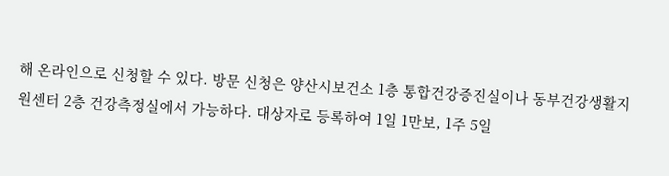해 온라인으로 신청할 수 있다. 방문 신청은 양산시보건소 1층 통합건강증진실이나 동부건강생활지원센터 2층 건강측정실에서 가능하다. 대상자로 등록하여 1일 1만보, 1주 5일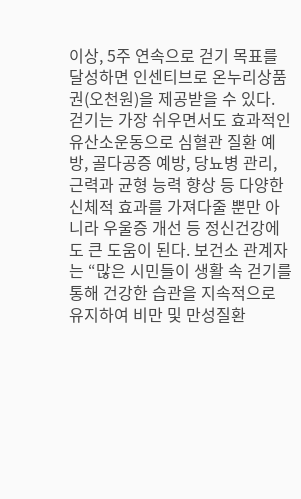이상, 5주 연속으로 걷기 목표를 달성하면 인센티브로 온누리상품권(오천원)을 제공받을 수 있다. 걷기는 가장 쉬우면서도 효과적인 유산소운동으로 심혈관 질환 예방, 골다공증 예방, 당뇨병 관리, 근력과 균형 능력 향상 등 다양한 신체적 효과를 가져다줄 뿐만 아니라 우울증 개선 등 정신건강에도 큰 도움이 된다. 보건소 관계자는 “많은 시민들이 생활 속 걷기를 통해 건강한 습관을 지속적으로 유지하여 비만 및 만성질환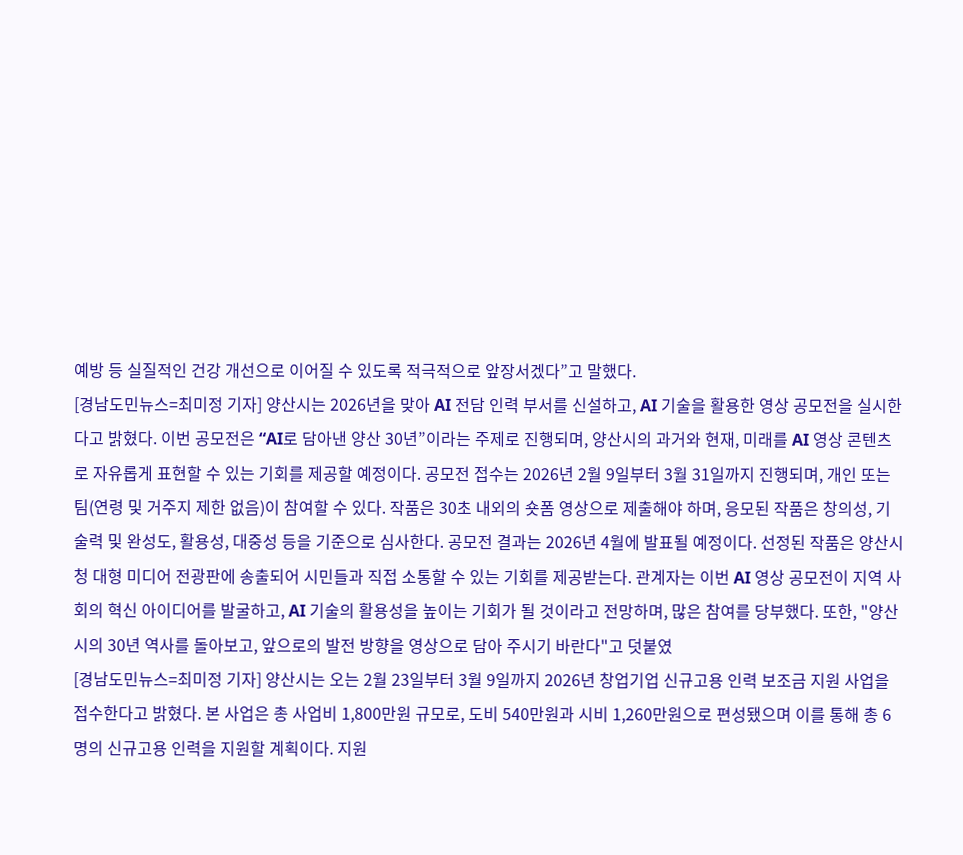예방 등 실질적인 건강 개선으로 이어질 수 있도록 적극적으로 앞장서겠다”고 말했다.
[경남도민뉴스=최미정 기자] 양산시는 2026년을 맞아 AI 전담 인력 부서를 신설하고, AI 기술을 활용한 영상 공모전을 실시한다고 밝혔다. 이번 공모전은 “AI로 담아낸 양산 30년”이라는 주제로 진행되며, 양산시의 과거와 현재, 미래를 AI 영상 콘텐츠로 자유롭게 표현할 수 있는 기회를 제공할 예정이다. 공모전 접수는 2026년 2월 9일부터 3월 31일까지 진행되며, 개인 또는 팀(연령 및 거주지 제한 없음)이 참여할 수 있다. 작품은 30초 내외의 숏폼 영상으로 제출해야 하며, 응모된 작품은 창의성, 기술력 및 완성도, 활용성, 대중성 등을 기준으로 심사한다. 공모전 결과는 2026년 4월에 발표될 예정이다. 선정된 작품은 양산시청 대형 미디어 전광판에 송출되어 시민들과 직접 소통할 수 있는 기회를 제공받는다. 관계자는 이번 AI 영상 공모전이 지역 사회의 혁신 아이디어를 발굴하고, AI 기술의 활용성을 높이는 기회가 될 것이라고 전망하며, 많은 참여를 당부했다. 또한, "양산시의 30년 역사를 돌아보고, 앞으로의 발전 방향을 영상으로 담아 주시기 바란다"고 덧붙였
[경남도민뉴스=최미정 기자] 양산시는 오는 2월 23일부터 3월 9일까지 2026년 창업기업 신규고용 인력 보조금 지원 사업을 접수한다고 밝혔다. 본 사업은 총 사업비 1,800만원 규모로, 도비 540만원과 시비 1,260만원으로 편성됐으며 이를 통해 총 6명의 신규고용 인력을 지원할 계획이다. 지원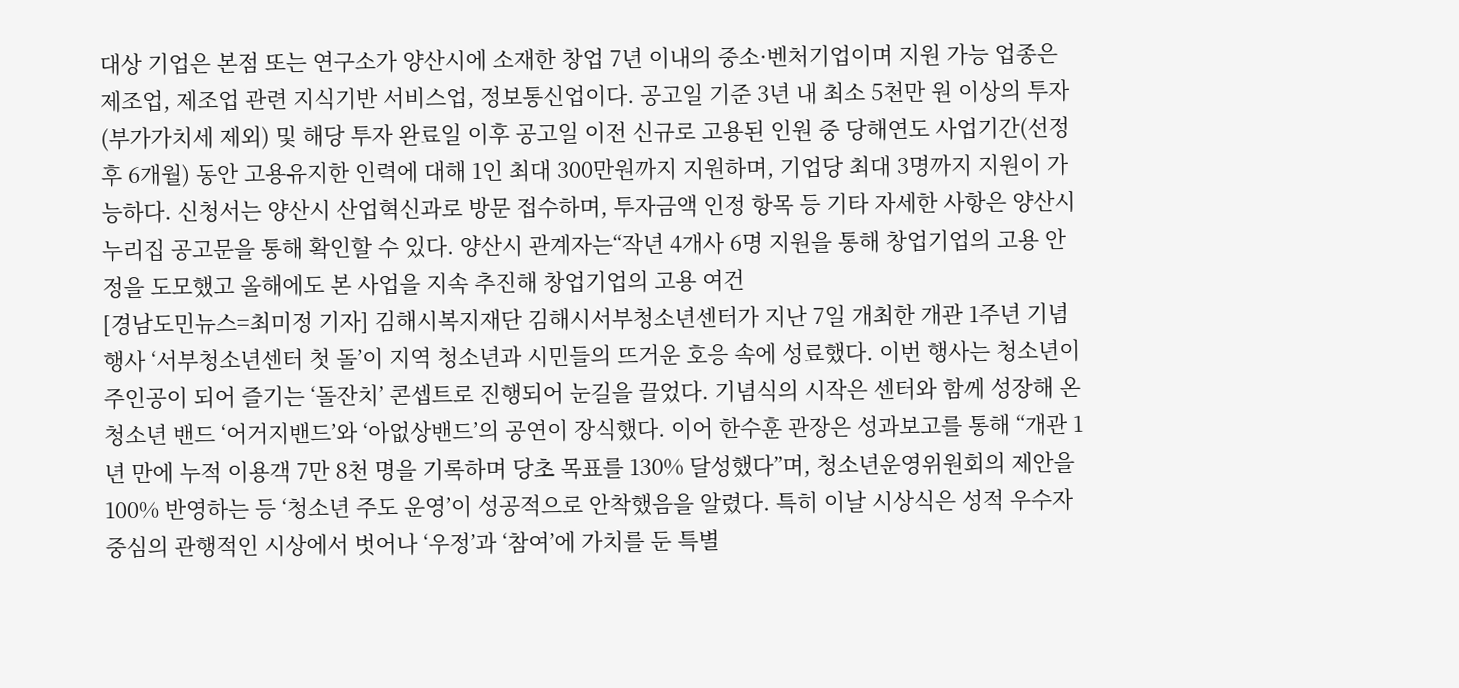대상 기업은 본점 또는 연구소가 양산시에 소재한 창업 7년 이내의 중소·벤처기업이며 지원 가능 업종은 제조업, 제조업 관련 지식기반 서비스업, 정보통신업이다. 공고일 기준 3년 내 최소 5천만 원 이상의 투자(부가가치세 제외) 및 해당 투자 완료일 이후 공고일 이전 신규로 고용된 인원 중 당해연도 사업기간(선정 후 6개월) 동안 고용유지한 인력에 대해 1인 최대 300만원까지 지원하며, 기업당 최대 3명까지 지원이 가능하다. 신청서는 양산시 산업혁신과로 방문 접수하며, 투자금액 인정 항목 등 기타 자세한 사항은 양산시 누리집 공고문을 통해 확인할 수 있다. 양산시 관계자는“작년 4개사 6명 지원을 통해 창업기업의 고용 안정을 도모했고 올해에도 본 사업을 지속 추진해 창업기업의 고용 여건
[경남도민뉴스=최미정 기자] 김해시복지재단 김해시서부청소년센터가 지난 7일 개최한 개관 1주년 기념행사 ‘서부청소년센터 첫 돌’이 지역 청소년과 시민들의 뜨거운 호응 속에 성료했다. 이번 행사는 청소년이 주인공이 되어 즐기는 ‘돌잔치’ 콘셉트로 진행되어 눈길을 끌었다. 기념식의 시작은 센터와 함께 성장해 온 청소년 밴드 ‘어거지밴드’와 ‘아없상밴드’의 공연이 장식했다. 이어 한수훈 관장은 성과보고를 통해 “개관 1년 만에 누적 이용객 7만 8천 명을 기록하며 당초 목표를 130% 달성했다”며, 청소년운영위원회의 제안을 100% 반영하는 등 ‘청소년 주도 운영’이 성공적으로 안착했음을 알렸다. 특히 이날 시상식은 성적 우수자 중심의 관행적인 시상에서 벗어나 ‘우정’과 ‘참여’에 가치를 둔 특별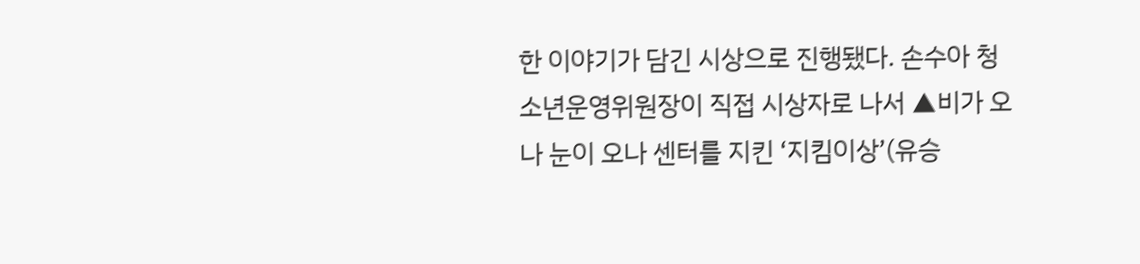한 이야기가 담긴 시상으로 진행됐다. 손수아 청소년운영위원장이 직접 시상자로 나서 ▲비가 오나 눈이 오나 센터를 지킨 ‘지킴이상’(유승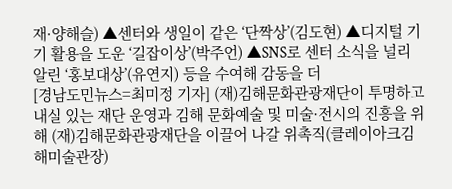재·양해슬) ▲센터와 생일이 같은 ‘단짝상’(김도현) ▲디지털 기기 활용을 도운 ‘길잡이상’(박주언) ▲SNS로 센터 소식을 널리 알린 ‘홍보대상’(유연지) 등을 수여해 감동을 더
[경남도민뉴스=최미정 기자] (재)김해문화관광재단이 투명하고 내실 있는 재단 운영과 김해 문화예술 및 미술·전시의 진흥을 위해 (재)김해문화관광재단을 이끌어 나갈 위촉직(클레이아크김해미술관장)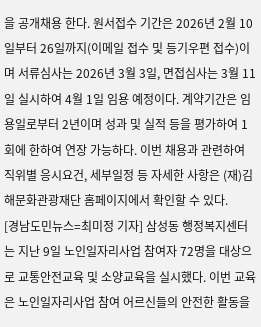을 공개채용 한다. 원서접수 기간은 2026년 2월 10일부터 26일까지(이메일 접수 및 등기우편 접수)이며 서류심사는 2026년 3월 3일, 면접심사는 3월 11일 실시하여 4월 1일 임용 예정이다. 계약기간은 임용일로부터 2년이며 성과 및 실적 등을 평가하여 1회에 한하여 연장 가능하다. 이번 채용과 관련하여 직위별 응시요건, 세부일정 등 자세한 사항은 (재)김해문화관광재단 홈페이지에서 확인할 수 있다.
[경남도민뉴스=최미정 기자] 삼성동 행정복지센터는 지난 9일 노인일자리사업 참여자 72명을 대상으로 교통안전교육 및 소양교육을 실시했다. 이번 교육은 노인일자리사업 참여 어르신들의 안전한 활동을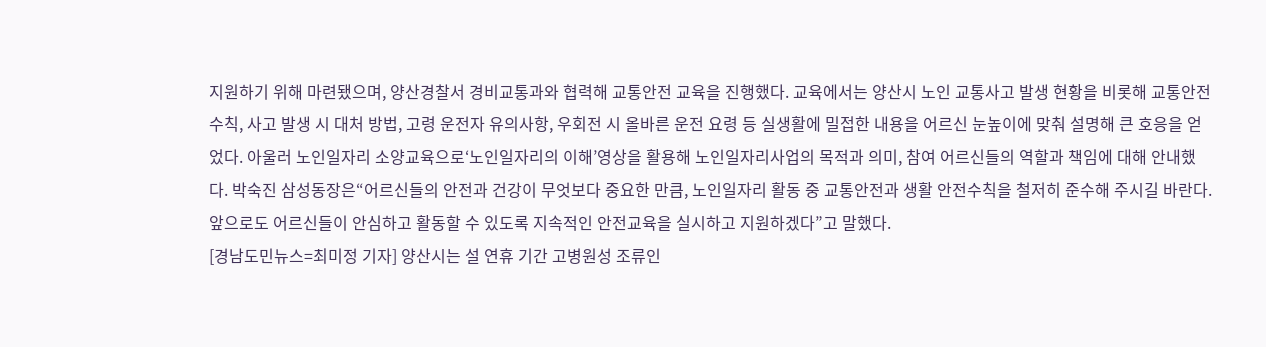지원하기 위해 마련됐으며, 양산경찰서 경비교통과와 협력해 교통안전 교육을 진행했다. 교육에서는 양산시 노인 교통사고 발생 현황을 비롯해 교통안전 수칙, 사고 발생 시 대처 방법, 고령 운전자 유의사항, 우회전 시 올바른 운전 요령 등 실생활에 밀접한 내용을 어르신 눈높이에 맞춰 설명해 큰 호응을 얻었다. 아울러 노인일자리 소양교육으로‘노인일자리의 이해’영상을 활용해 노인일자리사업의 목적과 의미, 참여 어르신들의 역할과 책임에 대해 안내했다. 박숙진 삼성동장은“어르신들의 안전과 건강이 무엇보다 중요한 만큼, 노인일자리 활동 중 교통안전과 생활 안전수칙을 철저히 준수해 주시길 바란다. 앞으로도 어르신들이 안심하고 활동할 수 있도록 지속적인 안전교육을 실시하고 지원하겠다”고 말했다.
[경남도민뉴스=최미정 기자] 양산시는 설 연휴 기간 고병원성 조류인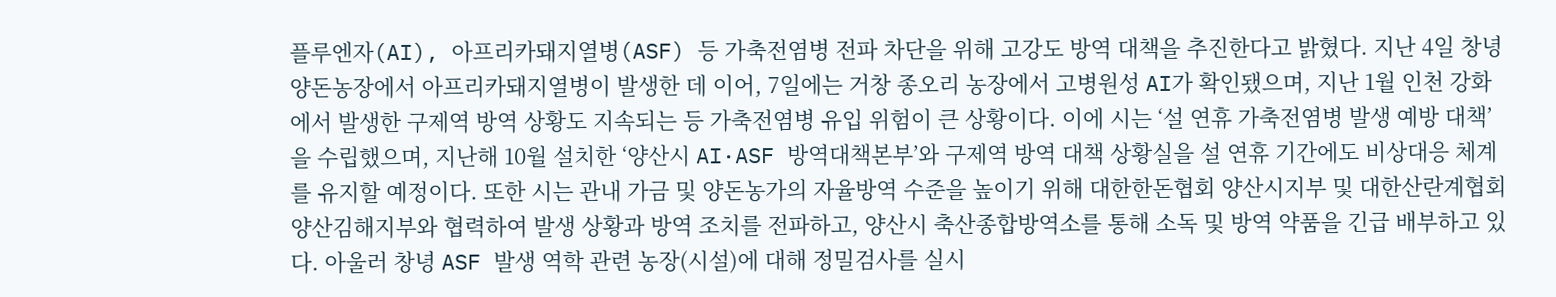플루엔자(AI), 아프리카돼지열병(ASF) 등 가축전염병 전파 차단을 위해 고강도 방역 대책을 추진한다고 밝혔다. 지난 4일 창녕 양돈농장에서 아프리카돼지열병이 발생한 데 이어, 7일에는 거창 종오리 농장에서 고병원성 AI가 확인됐으며, 지난 1월 인천 강화에서 발생한 구제역 방역 상황도 지속되는 등 가축전염병 유입 위험이 큰 상황이다. 이에 시는 ‘설 연휴 가축전염병 발생 예방 대책’을 수립했으며, 지난해 10월 설치한 ‘양산시 AI·ASF 방역대책본부’와 구제역 방역 대책 상황실을 설 연휴 기간에도 비상대응 체계를 유지할 예정이다. 또한 시는 관내 가금 및 양돈농가의 자율방역 수준을 높이기 위해 대한한돈협회 양산시지부 및 대한산란계협회 양산김해지부와 협력하여 발생 상황과 방역 조치를 전파하고, 양산시 축산종합방역소를 통해 소독 및 방역 약품을 긴급 배부하고 있다. 아울러 창녕 ASF 발생 역학 관련 농장(시설)에 대해 정밀검사를 실시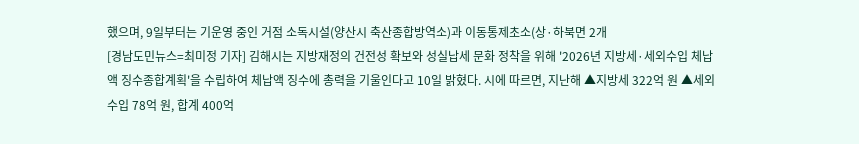했으며, 9일부터는 기운영 중인 거점 소독시설(양산시 축산종합방역소)과 이동통제초소(상·하북면 2개
[경남도민뉴스=최미정 기자] 김해시는 지방재정의 건전성 확보와 성실납세 문화 정착을 위해 '2026년 지방세·세외수입 체납액 징수종합계획'을 수립하여 체납액 징수에 총력을 기울인다고 10일 밝혔다. 시에 따르면, 지난해 ▲지방세 322억 원 ▲세외수입 78억 원, 합계 400억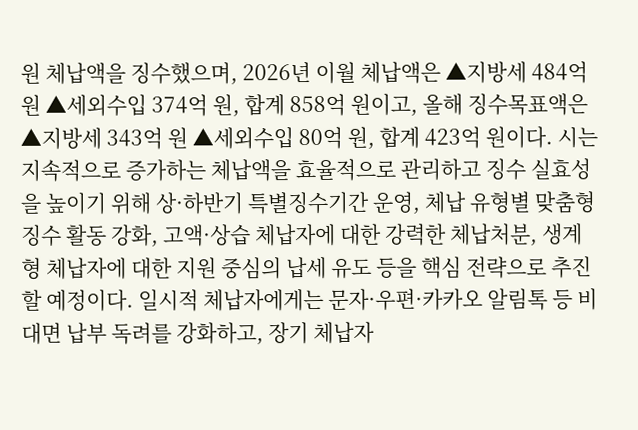원 체납액을 징수했으며, 2026년 이월 체납액은 ▲지방세 484억 원 ▲세외수입 374억 원, 합계 858억 원이고, 올해 징수목표액은 ▲지방세 343억 원 ▲세외수입 80억 원, 합계 423억 원이다. 시는 지속적으로 증가하는 체납액을 효율적으로 관리하고 징수 실효성을 높이기 위해 상·하반기 특별징수기간 운영, 체납 유형별 맞춤형 징수 활동 강화, 고액·상습 체납자에 대한 강력한 체납처분, 생계형 체납자에 대한 지원 중심의 납세 유도 등을 핵심 전략으로 추진할 예정이다. 일시적 체납자에게는 문자·우편·카카오 알림톡 등 비대면 납부 독려를 강화하고, 장기 체납자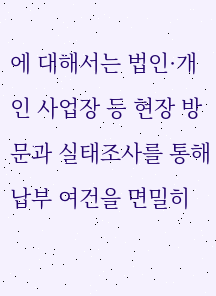에 대해서는 법인·개인 사업장 등 현장 방문과 실태조사를 통해 납부 여건을 면밀히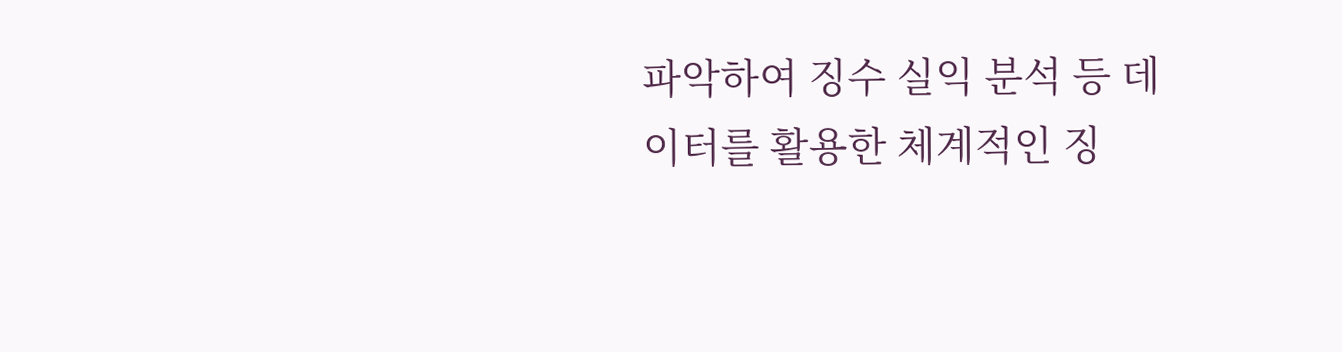파악하여 징수 실익 분석 등 데이터를 활용한 체계적인 징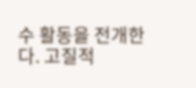수 활동을 전개한다. 고질적